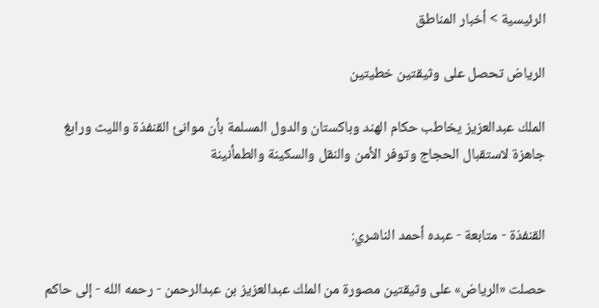الرئيسية > أخبار المناطق

الرياض تحصل على وثيقتين خطيتين

الملك عبدالعزيز يخاطب حكام الهند وباكستان والدول المسلمة بأن موانئ القنفذة والليث ورابغ جاهزة لاستقبال الحجاج وتوفر الأمن والنقل والسكينة والطمأنينة


القنفذة - متابعة - عبده أحمد الناشري:

حصلت «الرياض» على وثيقتين مصورة من الملك عبدالعزيز بن عبدالرحمن - رحمه الله - إلى حاكم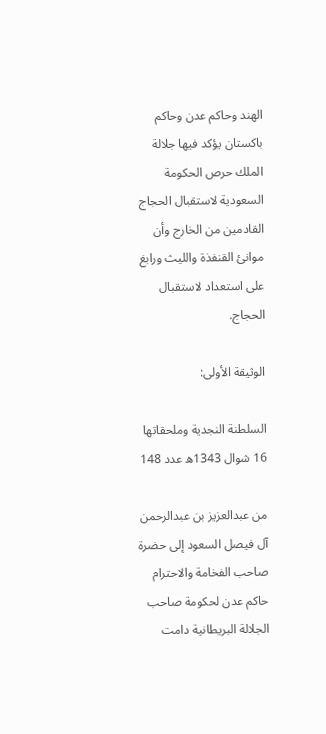الهند وحاكم عدن وحاكم باكستان يؤكد فيها جلالة الملك حرص الحكومة السعودية لاستقبال الحجاج القادمين من الخارج وأن موانئ القنفذة والليث ورابغ على استعداد لاستقبال الحجاج.

الوثيقة الأولى:

السلطنة النجدية وملحقاتها 16 شوال 1343ه عدد 148

من عبدالعزيز بن عبدالرحمن آل فيصل السعود إلى حضرة صاحب الفخامة والاحترام حاكم عدن لحكومة صاحب الجلالة البريطانية دامت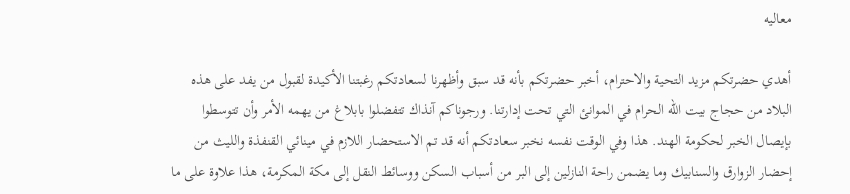معاليه

أهدي حضرتكم مزيد التحية والاحترام، أخبر حضرتكم بأنه قد سبق وأظهرنا لسعادتكم رغبتنا الأكيدة لقبول من يفد على هذه البلاد من حجاج بيت الله الحرام في الموانئ التي تحت إدارتنا. ورجوناكم آنذاك تتفضلوا بابلاغ من يهمه الأمر وأن تتوسطوا بإيصال الخبر لحكومة الهند. هذا وفي الوقت نفسه نخبر سعادتكم أنه قد تم الاستحضار اللازم في مينائي القنفذة والليث من إحضار الزوارق والسنابيك وما يضمن راحة النازلين إلى البر من أسباب السكن ووسائط النقل إلى مكة المكرمة، هذا علاوة على ما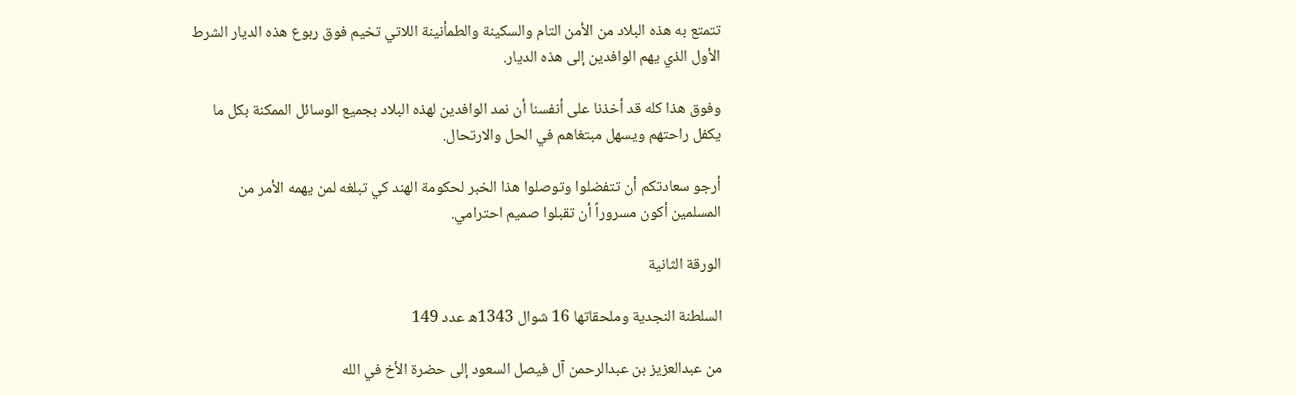تتمتع به هذه البلاد من الأمن التام والسكينة والطمأنينة اللاتي تخيم فوق ربوع هذه الديار الشرط الأول الذي يهم الوافدين إلى هذه الديار.

وفوق هذا كله قد أخذنا على أنفسنا أن نمد الوافدين لهذه البلاد بجميع الوسائل الممكنة بكل ما يكفل راحتهم ويسهل مبتغاهم في الحل والارتحال.

أرجو سعادتكم أن تتفضلوا وتوصلوا هذا الخبر لحكومة الهند كي تبلغه لمن يهمه الأمر من المسلمين أكون مسروراً أن تقبلوا صميم احترامي.

الورقة الثانية

السلطنة النجدية وملحقاتها 16 شوال 1343ه عدد 149

من عبدالعزيز بن عبدالرحمن آل فيصل السعود إلى حضرة الأخ في الله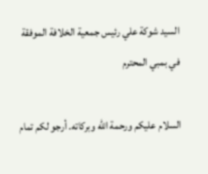السيد شوكة علي رئيس جمعية الخلافة الموفقة في بمبي المحترم

السلام عليكم ورحمة الله وبركاته. أرجو لكم تمام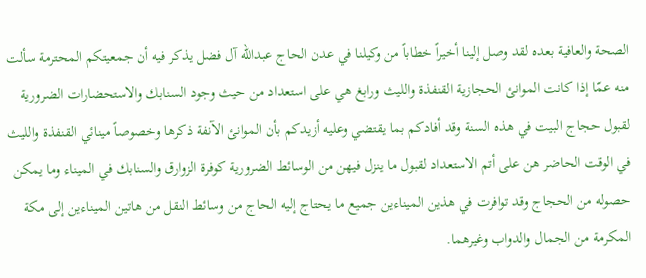الصحة والعافية بعده لقد وصل إلينا أخيراً خطاباً من وكيلنا في عدن الحاج عبدالله آل فضل يذكر فيه أن جمعيتكم المحترمة سألت منه عمّا إذا كانت الموانئ الحجازية القنفذة والليث ورابغ هي على استعداد من حيث وجود السنابك والاستحضارات الضرورية لقبول حجاج البيت في هذه السنة وقد أفادكم بما يقتضي وعليه أزيدكم بأن الموانئ الآنفة ذكرها وخصوصاً مينائي القنفذة والليث في الوقت الحاضر هن على أتم الاستعداد لقبول ما ينزل فيهن من الوسائط الضرورية كوفرة الزوارق والسنابك في الميناء وما يمكن حصوله من الحجاج وقد توافرت في هذين الميناءين جميع ما يحتاج إليه الحاج من وسائط النقل من هاتين الميناءين إلى مكة المكرمة من الجمال والدواب وغيرهما.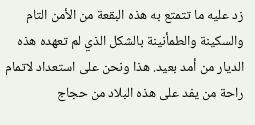زد عليه ما تتمتع به هذه البقعة من الأمن التام والسكينة والطمأنينة بالشكل الذي لم تعهده هذه الديار من أمد بعيد. هذا ونحن على استعداد لاتمام راحة من يفد على هذه البلاد من حجاج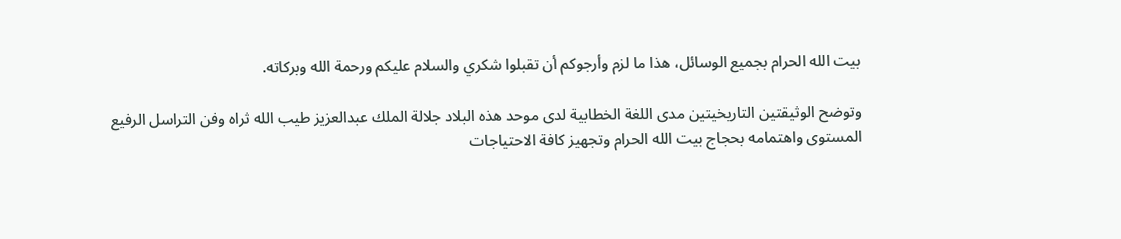بيت الله الحرام بجميع الوسائل، هذا ما لزم وأرجوكم أن تقبلوا شكري والسلام عليكم ورحمة الله وبركاته.

وتوضح الوثيقتين التاريخيتين مدى اللغة الخطابية لدى موحد هذه البلاد جلالة الملك عبدالعزيز طيب الله ثراه وفن التراسل الرفيع المستوى واهتمامه بحجاج بيت الله الحرام وتجهيز كافة الاحتياجات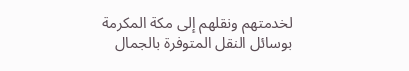لخدمتهم ونقلهم إلى مكة المكرمة بوسائل النقل المتوفرة بالجمال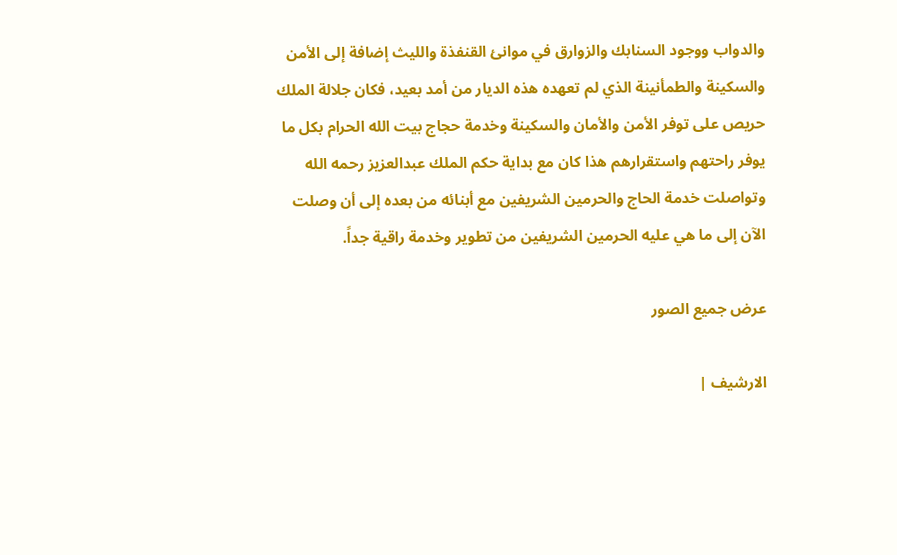والدواب ووجود السنابك والزوارق في موانئ القنفذة والليث إضافة إلى الأمن والسكينة والطمأنينة الذي لم تعهده هذه الديار من أمد بعيد، فكان جلالة الملك حريص على توفر الأمن والأمان والسكينة وخدمة حجاج بيت الله الحرام بكل ما يوفر راحتهم واستقرارهم هذا كان مع بداية حكم الملك عبدالعزيز رحمه الله وتواصلت خدمة الحاج والحرمين الشريفين مع أبنائه من بعده إلى أن وصلت الآن إلى ما هي عليه الحرمين الشريفين من تطوير وخدمة راقية جداً.

عرض جميع الصور

الارشيف |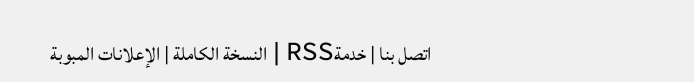اتصل بنا | خدمةRSS | النسخة الكاملة | الإعلانات المبوبة